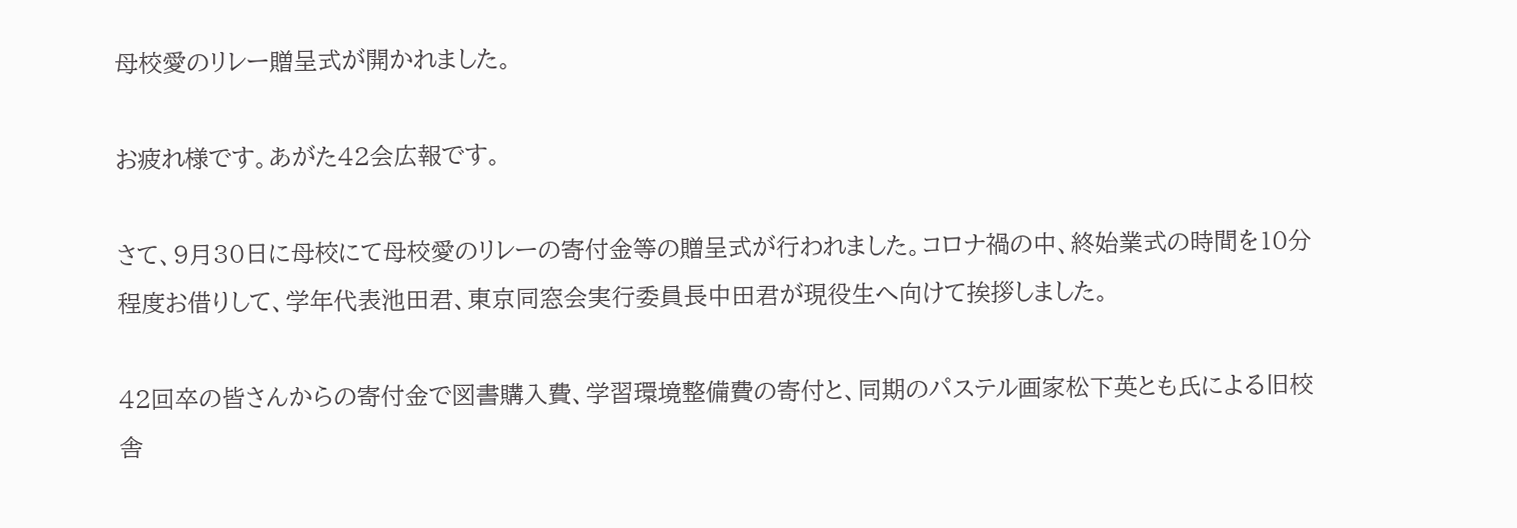母校愛のリレー贈呈式が開かれました。

お疲れ様です。あがた42会広報です。

さて、9月30日に母校にて母校愛のリレーの寄付金等の贈呈式が行われました。コロナ禍の中、終始業式の時間を10分程度お借りして、学年代表池田君、東京同窓会実行委員長中田君が現役生へ向けて挨拶しました。

42回卒の皆さんからの寄付金で図書購入費、学習環境整備費の寄付と、同期のパステル画家松下英とも氏による旧校舎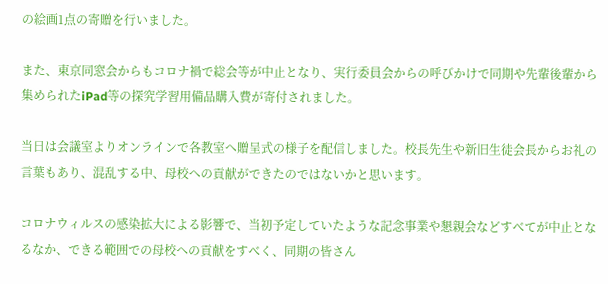の絵画1点の寄贈を行いました。

また、東京同窓会からもコロナ禍で総会等が中止となり、実行委員会からの呼びかけで同期や先輩後輩から集められたiPad等の探究学習用備品購入費が寄付されました。

当日は会議室よりオンラインで各教室へ贈呈式の様子を配信しました。校長先生や新旧生徒会長からお礼の言葉もあり、混乱する中、母校への貢献ができたのではないかと思います。

コロナウィルスの感染拡大による影響で、当初予定していたような記念事業や懇親会などすべてが中止となるなか、できる範囲での母校への貢献をすべく、同期の皆さん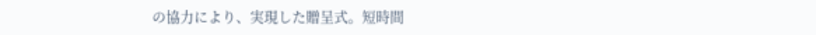の協力により、実現した贈呈式。短時間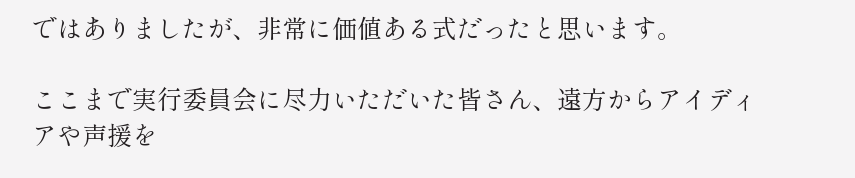ではありましたが、非常に価値ある式だったと思います。

ここまで実行委員会に尽力いただいた皆さん、遠方からアイディアや声援を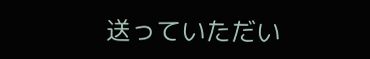送っていただい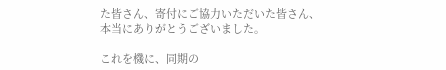た皆さん、寄付にご協力いただいた皆さん、本当にありがとうございました。

これを機に、同期の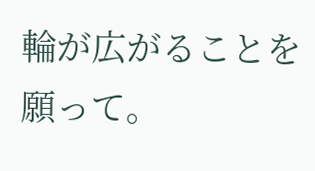輪が広がることを願って。